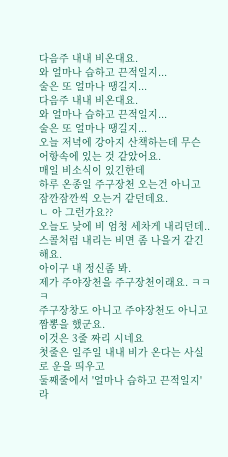다음주 내내 비온대요.
와 얼마나 습하고 끈적일지...
술은 또 얼마나 땡길지...
다음주 내내 비온대요.
와 얼마나 습하고 끈적일지...
술은 또 얼마나 땡길지...
오늘 저녁에 강아지 산책하는데 무슨 어항속에 있는 것 같았어요.
매일 비소식이 있긴한데
하루 온종일 주구장천 오는건 아니고
잠깐잠깐씩 오는거 같던데요.
ㄴ 아 그런가요??
오늘도 낮에 비 엄청 세차게 내리던데..
스콜처럼 내리는 비면 좀 나을거 같긴해요.
아이구 내 정신좀 봐.
제가 주야장천을 주구장천이래요. ㅋㅋㅋ
주구장창도 아니고 주야장천도 아니고
짬뽕을 했군요.
이것은 3줄 짜리 시네요
첫줄은 일주일 내내 비가 온다는 사실로 운을 띄우고
둘째줄에서 '얼마나 습하고 끈적일지'라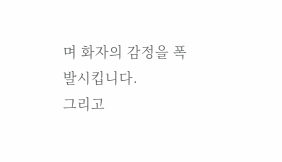며 화자의 감정을 폭발시킵니다.
그리고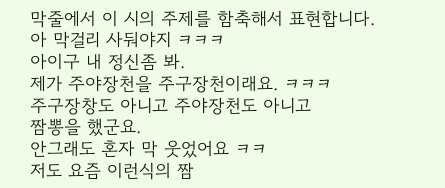막줄에서 이 시의 주제를 함축해서 표현합니다.
아 막걸리 사둬야지 ㅋㅋㅋ
아이구 내 정신좀 봐.
제가 주야장천을 주구장천이래요. ㅋㅋㅋ
주구장창도 아니고 주야장천도 아니고
짬뽕을 했군요.
안그래도 혼자 막 웃었어요 ㅋㅋ
저도 요즘 이런식의 짬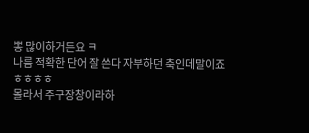뽕 많이하거든요 ㅋ
나름 적확한 단어 잘 쓴다 자부하던 축인데말이죠
ㅎㅎㅎㅎ
몰라서 주구장창이라하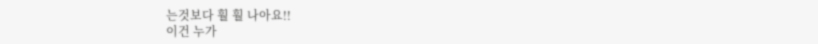는것보다 훨 훨 나아요!!
이건 누가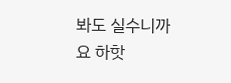봐도 실수니까요 하핫